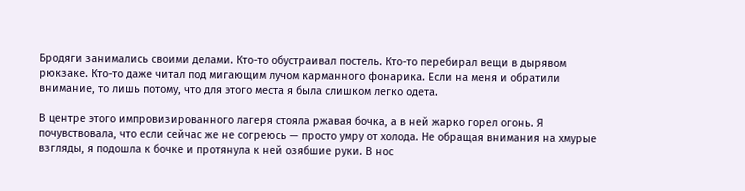Бродяги занимались своими делами. Кто-то обустраивал постель. Кто-то перебирал вещи в дырявом рюкзаке. Кто-то даже читал под мигающим лучом карманного фонарика. Если на меня и обратили внимание, то лишь потому, что для этого места я была слишком легко одета.

В центре этого импровизированного лагеря стояла ржавая бочка, а в ней жарко горел огонь. Я почувствовала, что если сейчас же не согреюсь — просто умру от холода. Не обращая внимания на хмурые взгляды, я подошла к бочке и протянула к ней озябшие руки. В нос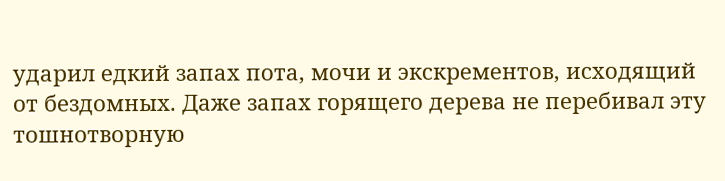ударил едкий запах пота, мочи и экскрементов, исходящий от бездомных. Даже запах горящего дерева не перебивал эту тошнотворную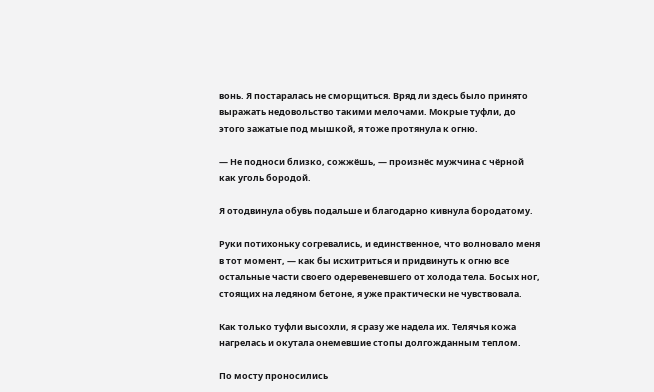вонь. Я постаралась не сморщиться. Вряд ли здесь было принято выражать недовольство такими мелочами. Мокрые туфли, до этого зажатые под мышкой, я тоже протянула к огню.

— Не подноси близко, сожжёшь, — произнёс мужчина с чёрной как уголь бородой.

Я отодвинула обувь подальше и благодарно кивнула бородатому.

Руки потихоньку согревались, и единственное, что волновало меня в тот момент, — как бы исхитриться и придвинуть к огню все остальные части своего одеревеневшего от холода тела. Босых ног, стоящих на ледяном бетоне, я уже практически не чувствовала.

Как только туфли высохли, я сразу же надела их. Телячья кожа нагрелась и окутала онемевшие стопы долгожданным теплом.

По мосту проносились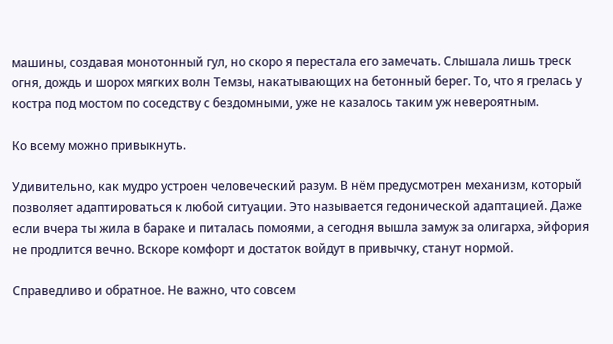машины, создавая монотонный гул, но скоро я перестала его замечать. Слышала лишь треск огня, дождь и шорох мягких волн Темзы, накатывающих на бетонный берег. То, что я грелась у костра под мостом по соседству с бездомными, уже не казалось таким уж невероятным.

Ко всему можно привыкнуть.

Удивительно, как мудро устроен человеческий разум. В нём предусмотрен механизм, который позволяет адаптироваться к любой ситуации. Это называется гедонической адаптацией. Даже если вчера ты жила в бараке и питалась помоями, а сегодня вышла замуж за олигарха, эйфория не продлится вечно. Вскоре комфорт и достаток войдут в привычку, станут нормой.

Справедливо и обратное. Не важно, что совсем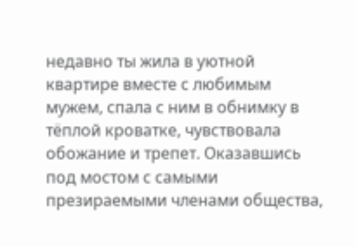недавно ты жила в уютной квартире вместе с любимым мужем, спала с ним в обнимку в тёплой кроватке, чувствовала обожание и трепет. Оказавшись под мостом с самыми презираемыми членами общества,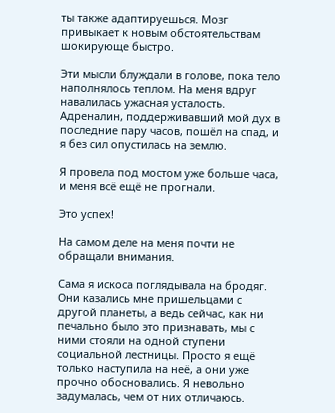ты также адаптируешься. Мозг привыкает к новым обстоятельствам шокирующе быстро.

Эти мысли блуждали в голове, пока тело наполнялось теплом. На меня вдруг навалилась ужасная усталость. Адреналин, поддерживавший мой дух в последние пару часов, пошёл на спад, и я без сил опустилась на землю.

Я провела под мостом уже больше часа, и меня всё ещё не прогнали.

Это успех!

На самом деле на меня почти не обращали внимания.

Сама я искоса поглядывала на бродяг. Они казались мне пришельцами с другой планеты, а ведь сейчас, как ни печально было это признавать, мы с ними стояли на одной ступени социальной лестницы. Просто я ещё только наступила на неё, а они уже прочно обосновались. Я невольно задумалась, чем от них отличаюсь.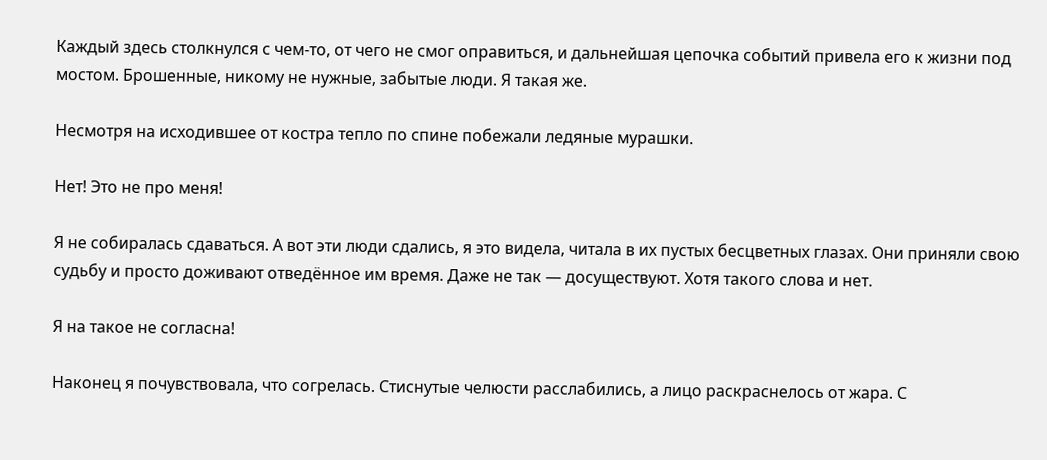Каждый здесь столкнулся с чем-то, от чего не смог оправиться, и дальнейшая цепочка событий привела его к жизни под мостом. Брошенные, никому не нужные, забытые люди. Я такая же.

Несмотря на исходившее от костра тепло по спине побежали ледяные мурашки.

Нет! Это не про меня!

Я не собиралась сдаваться. А вот эти люди сдались, я это видела, читала в их пустых бесцветных глазах. Они приняли свою судьбу и просто доживают отведённое им время. Даже не так — досуществуют. Хотя такого слова и нет.

Я на такое не согласна!

Наконец я почувствовала, что согрелась. Стиснутые челюсти расслабились, а лицо раскраснелось от жара. С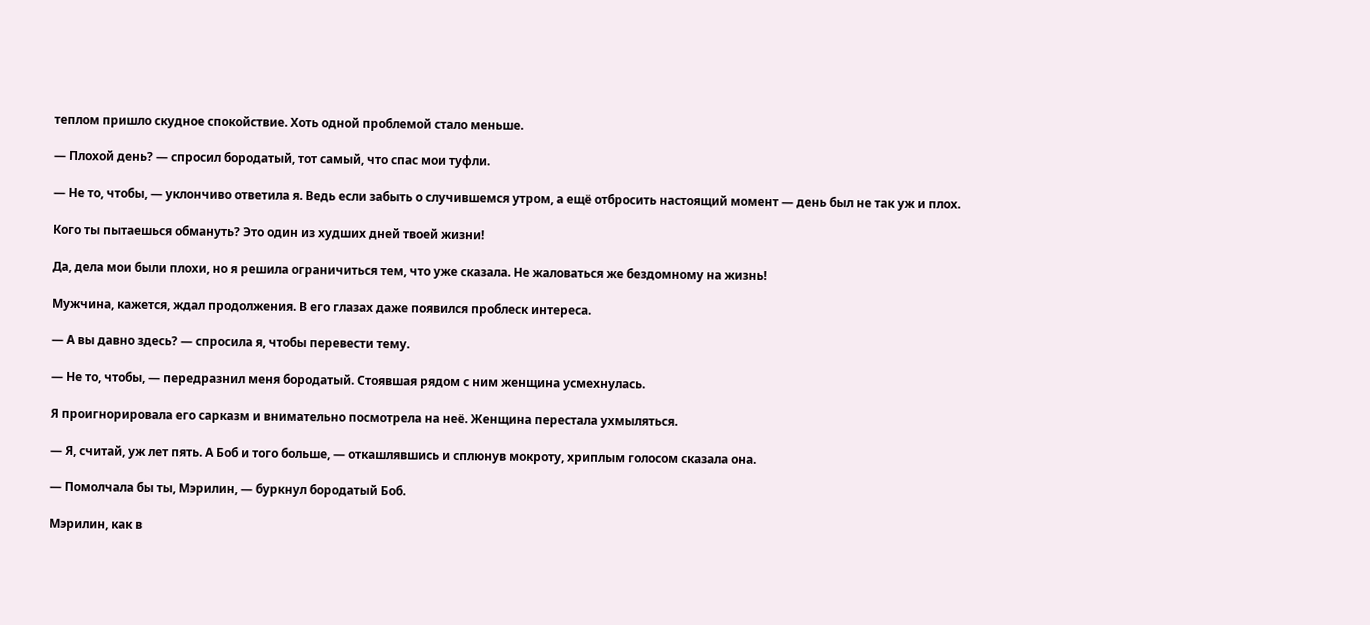теплом пришло скудное спокойствие. Хоть одной проблемой стало меньше.

— Плохой день? — спросил бородатый, тот самый, что спас мои туфли.

— Не то, чтобы, — уклончиво ответила я. Ведь если забыть о случившемся утром, а ещё отбросить настоящий момент — день был не так уж и плох.

Кого ты пытаешься обмануть? Это один из худших дней твоей жизни!

Да, дела мои были плохи, но я решила ограничиться тем, что уже сказала. Не жаловаться же бездомному на жизнь!

Мужчина, кажется, ждал продолжения. В его глазах даже появился проблеск интереса.

— А вы давно здесь? — спросила я, чтобы перевести тему.

— Не то, чтобы, — передразнил меня бородатый. Стоявшая рядом с ним женщина усмехнулась.

Я проигнорировала его сарказм и внимательно посмотрела на неё. Женщина перестала ухмыляться.

— Я, считай, уж лет пять. А Боб и того больше, — откашлявшись и сплюнув мокроту, хриплым голосом сказала она.

— Помолчала бы ты, Мэрилин, — буркнул бородатый Боб.

Мэрилин, как в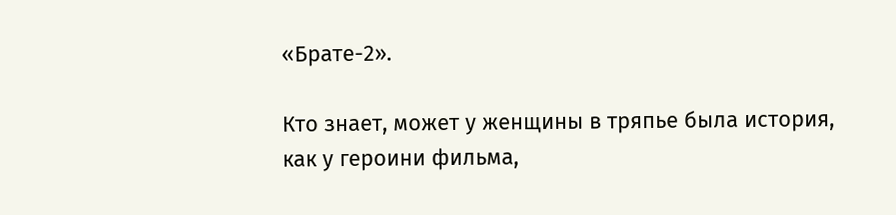«Брате-2».

Кто знает, может у женщины в тряпье была история, как у героини фильма,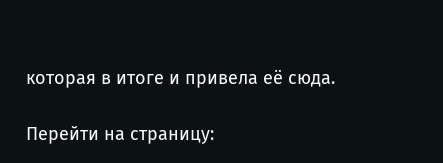которая в итоге и привела её сюда.

Перейти на страницу: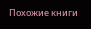Похожие книги